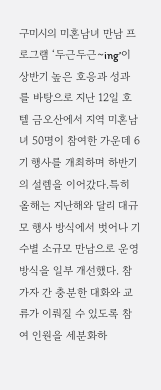구미시의 미혼남녀 만남 프로그램 ‘두근두근~ing’이 상반기 높은 호응과 성과를 바탕으로 지난 12일 호텔 금오산에서 지역 미혼남녀 50명이 참여한 가운데 6기 행사를 개최하며 하반기의 설렘을 이어갔다.특히 올해는 지난해와 달리 대규모 행사 방식에서 벗어나 기수별 소규모 만남으로 운영 방식을 일부 개선했다. 참가자 간 충분한 대화와 교류가 이뤄질 수 있도록 참여 인원을 세분화하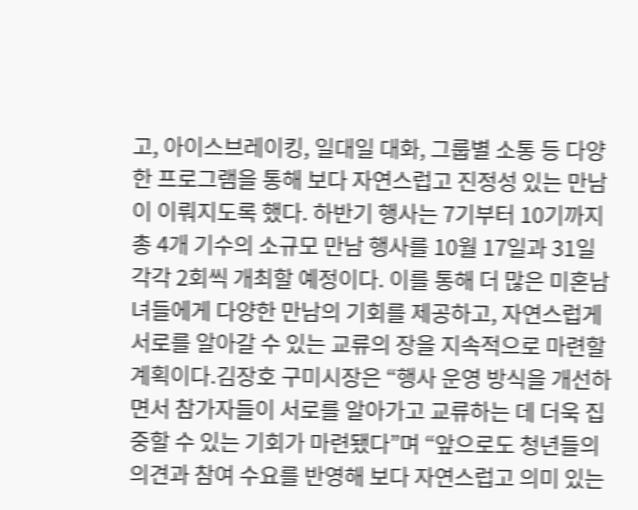고, 아이스브레이킹, 일대일 대화, 그룹별 소통 등 다양한 프로그램을 통해 보다 자연스럽고 진정성 있는 만남이 이뤄지도록 했다. 하반기 행사는 7기부터 10기까지 총 4개 기수의 소규모 만남 행사를 10월 17일과 31일 각각 2회씩 개최할 예정이다. 이를 통해 더 많은 미혼남녀들에게 다양한 만남의 기회를 제공하고, 자연스럽게 서로를 알아갈 수 있는 교류의 장을 지속적으로 마련할 계획이다.김장호 구미시장은 “행사 운영 방식을 개선하면서 참가자들이 서로를 알아가고 교류하는 데 더욱 집중할 수 있는 기회가 마련됐다”며 “앞으로도 청년들의 의견과 참여 수요를 반영해 보다 자연스럽고 의미 있는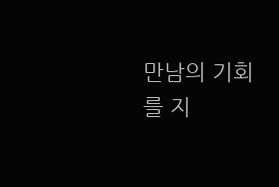만남의 기회를 지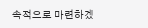속적으로 마련하겠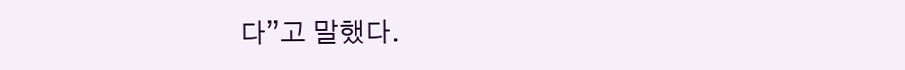다”고 말했다.